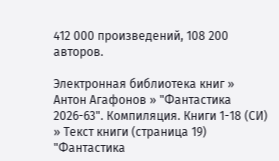412 000 произведений, 108 200 авторов.

Электронная библиотека книг » Антон Агафонов » "Фантастика 2026-63". Компиляция. Книги 1-18 (СИ) » Текст книги (страница 19)
"Фантастика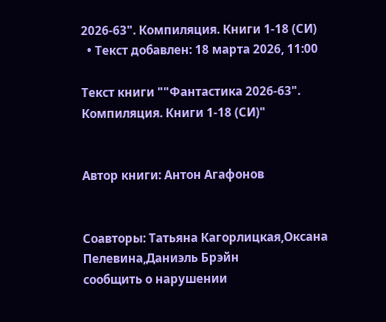2026-63". Компиляция. Книги 1-18 (СИ)
  • Текст добавлен: 18 марта 2026, 11:00

Текст книги ""Фантастика 2026-63". Компиляция. Книги 1-18 (СИ)"


Автор книги: Антон Агафонов


Соавторы: Татьяна Кагорлицкая,Оксана Пелевина,Даниэль Брэйн
сообщить о нарушении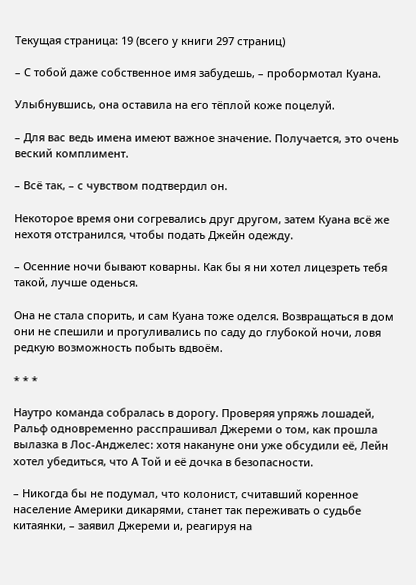Текущая страница: 19 (всего у книги 297 страниц)

– С тобой даже собственное имя забудешь, – пробормотал Куана.

Улыбнувшись, она оставила на его тёплой коже поцелуй.

– Для вас ведь имена имеют важное значение. Получается, это очень веский комплимент.

– Всё так, – с чувством подтвердил он.

Некоторое время они согревались друг другом, затем Куана всё же нехотя отстранился, чтобы подать Джейн одежду.

– Осенние ночи бывают коварны. Как бы я ни хотел лицезреть тебя такой, лучше оденься.

Она не стала спорить, и сам Куана тоже оделся. Возвращаться в дом они не спешили и прогуливались по саду до глубокой ночи, ловя редкую возможность побыть вдвоём.

* * *

Наутро команда собралась в дорогу. Проверяя упряжь лошадей, Ральф одновременно расспрашивал Джереми о том, как прошла вылазка в Лос-Анджелес: хотя накануне они уже обсудили её, Лейн хотел убедиться, что А Той и её дочка в безопасности.

– Никогда бы не подумал, что колонист, считавший коренное население Америки дикарями, станет так переживать о судьбе китаянки, – заявил Джереми и, реагируя на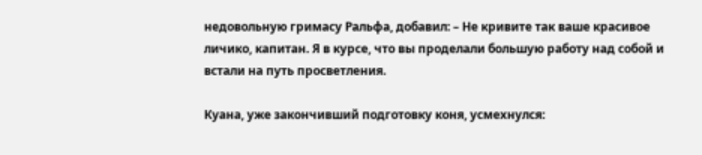недовольную гримасу Ральфа, добавил: – Не кривите так ваше красивое личико, капитан. Я в курсе, что вы проделали большую работу над собой и встали на путь просветления.

Куана, уже закончивший подготовку коня, усмехнулся: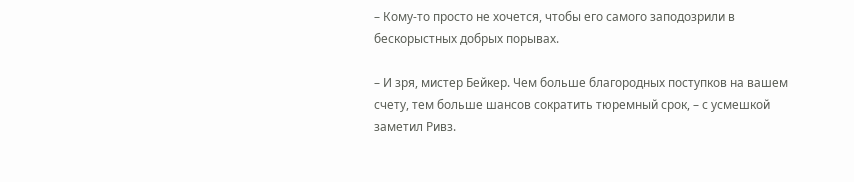– Кому-то просто не хочется, чтобы его самого заподозрили в бескорыстных добрых порывах.

– И зря, мистер Бейкер. Чем больше благородных поступков на вашем счету, тем больше шансов сократить тюремный срок, – с усмешкой заметил Ривз.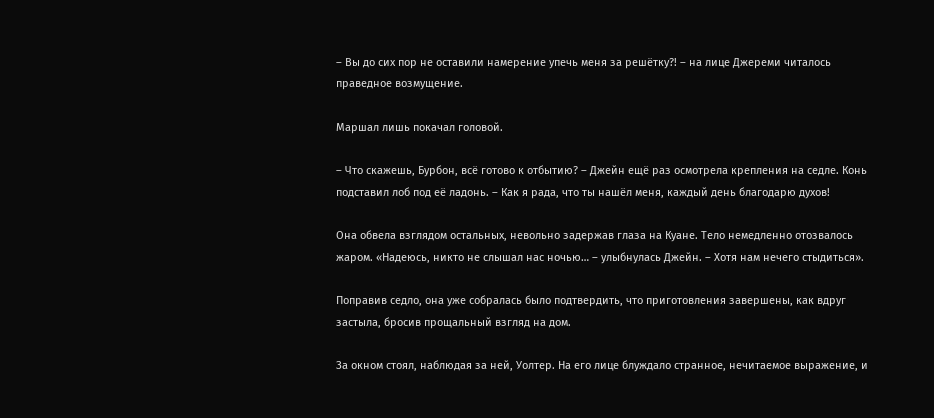– Вы до сих пор не оставили намерение упечь меня за решётку?! – на лице Джереми читалось праведное возмущение.

Маршал лишь покачал головой.

– Что скажешь, Бурбон, всё готово к отбытию? – Джейн ещё раз осмотрела крепления на седле. Конь подставил лоб под её ладонь. – Как я рада, что ты нашёл меня, каждый день благодарю духов!

Она обвела взглядом остальных, невольно задержав глаза на Куане. Тело немедленно отозвалось жаром. «Надеюсь, никто не слышал нас ночью… – улыбнулась Джейн. – Хотя нам нечего стыдиться».

Поправив седло, она уже собралась было подтвердить, что приготовления завершены, как вдруг застыла, бросив прощальный взгляд на дом.

За окном стоял, наблюдая за ней, Уолтер. На его лице блуждало странное, нечитаемое выражение, и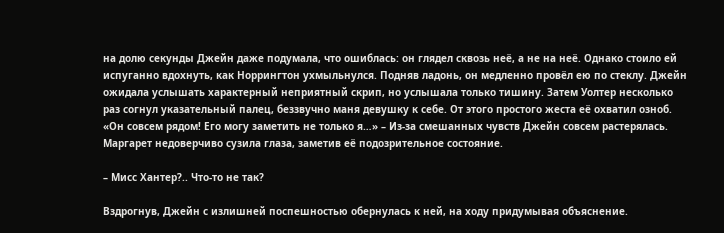на долю секунды Джейн даже подумала, что ошиблась: он глядел сквозь неё, а не на неё. Однако стоило ей испуганно вдохнуть, как Норрингтон ухмыльнулся. Подняв ладонь, он медленно провёл ею по стеклу. Джейн ожидала услышать характерный неприятный скрип, но услышала только тишину. Затем Уолтер несколько раз согнул указательный палец, беззвучно маня девушку к себе. От этого простого жеста её охватил озноб. «Он совсем рядом! Его могу заметить не только я…» – Из-за смешанных чувств Джейн совсем растерялась. Маргарет недоверчиво сузила глаза, заметив её подозрительное состояние.

– Мисс Хантер?.. Что-то не так?

Вздрогнув, Джейн с излишней поспешностью обернулась к ней, на ходу придумывая объяснение.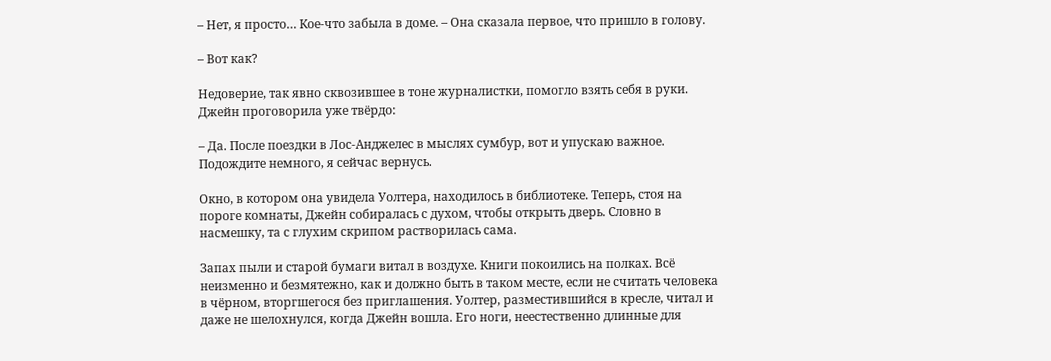– Нет, я просто… Кое-что забыла в доме. – Она сказала первое, что пришло в голову.

– Вот как?

Недоверие, так явно сквозившее в тоне журналистки, помогло взять себя в руки. Джейн проговорила уже твёрдо:

– Да. После поездки в Лос-Анджелес в мыслях сумбур, вот и упускаю важное. Подождите немного, я сейчас вернусь.

Окно, в котором она увидела Уолтера, находилось в библиотеке. Теперь, стоя на пороге комнаты, Джейн собиралась с духом, чтобы открыть дверь. Словно в насмешку, та с глухим скрипом растворилась сама.

Запах пыли и старой бумаги витал в воздухе. Книги покоились на полках. Всё неизменно и безмятежно, как и должно быть в таком месте, если не считать человека в чёрном, вторгшегося без приглашения. Уолтер, разместившийся в кресле, читал и даже не шелохнулся, когда Джейн вошла. Его ноги, неестественно длинные для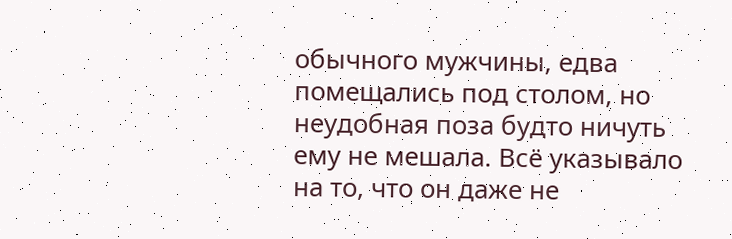обычного мужчины, едва помещались под столом, но неудобная поза будто ничуть ему не мешала. Всё указывало на то, что он даже не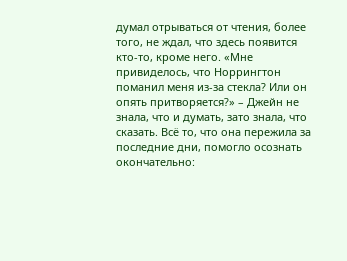думал отрываться от чтения, более того, не ждал, что здесь появится кто-то, кроме него. «Мне привиделось, что Норрингтон поманил меня из-за стекла? Или он опять притворяется?» – Джейн не знала, что и думать, зато знала, что сказать. Всё то, что она пережила за последние дни, помогло осознать окончательно: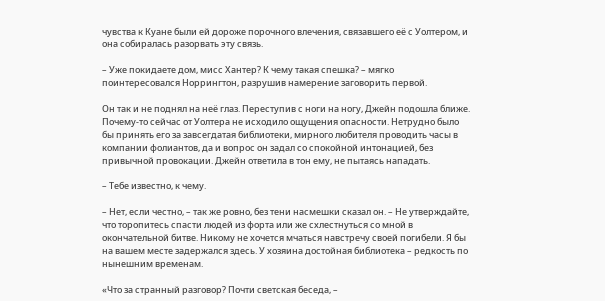чувства к Куане были ей дороже порочного влечения, связавшего её с Уолтером, и она собиралась разорвать эту связь.

– Уже покидаете дом, мисс Хантер? К чему такая спешка? – мягко поинтересовался Норрингтон, разрушив намерение заговорить первой.

Он так и не поднял на неё глаз. Переступив с ноги на ногу, Джейн подошла ближе. Почему-то сейчас от Уолтера не исходило ощущения опасности. Нетрудно было бы принять его за завсегдатая библиотеки, мирного любителя проводить часы в компании фолиантов, да и вопрос он задал со спокойной интонацией, без привычной провокации. Джейн ответила в тон ему, не пытаясь нападать.

– Тебе известно, к чему.

– Нет, если честно, – так же ровно, без тени насмешки сказал он. – Не утверждайте, что торопитесь спасти людей из форта или же схлестнуться со мной в окончательной битве. Никому не хочется мчаться навстречу своей погибели. Я бы на вашем месте задержался здесь. У хозяина достойная библиотека – редкость по нынешним временам.

«Что за странный разговор? Почти светская беседа, –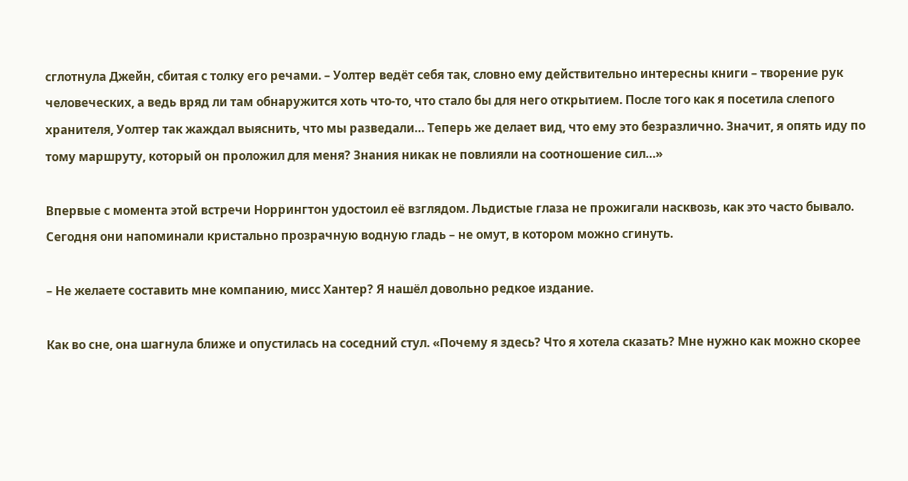сглотнула Джейн, сбитая с толку его речами. – Уолтер ведёт себя так, словно ему действительно интересны книги – творение рук человеческих, а ведь вряд ли там обнаружится хоть что-то, что стало бы для него открытием. После того как я посетила слепого хранителя, Уолтер так жаждал выяснить, что мы разведали… Теперь же делает вид, что ему это безразлично. Значит, я опять иду по тому маршруту, который он проложил для меня? Знания никак не повлияли на соотношение сил…»

Впервые с момента этой встречи Норрингтон удостоил её взглядом. Льдистые глаза не прожигали насквозь, как это часто бывало. Сегодня они напоминали кристально прозрачную водную гладь – не омут, в котором можно сгинуть.

– Не желаете составить мне компанию, мисс Хантер? Я нашёл довольно редкое издание.

Как во сне, она шагнула ближе и опустилась на соседний стул. «Почему я здесь? Что я хотела сказать? Мне нужно как можно скорее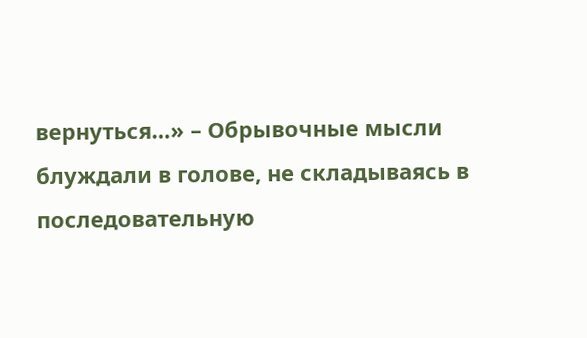вернуться…» – Обрывочные мысли блуждали в голове, не складываясь в последовательную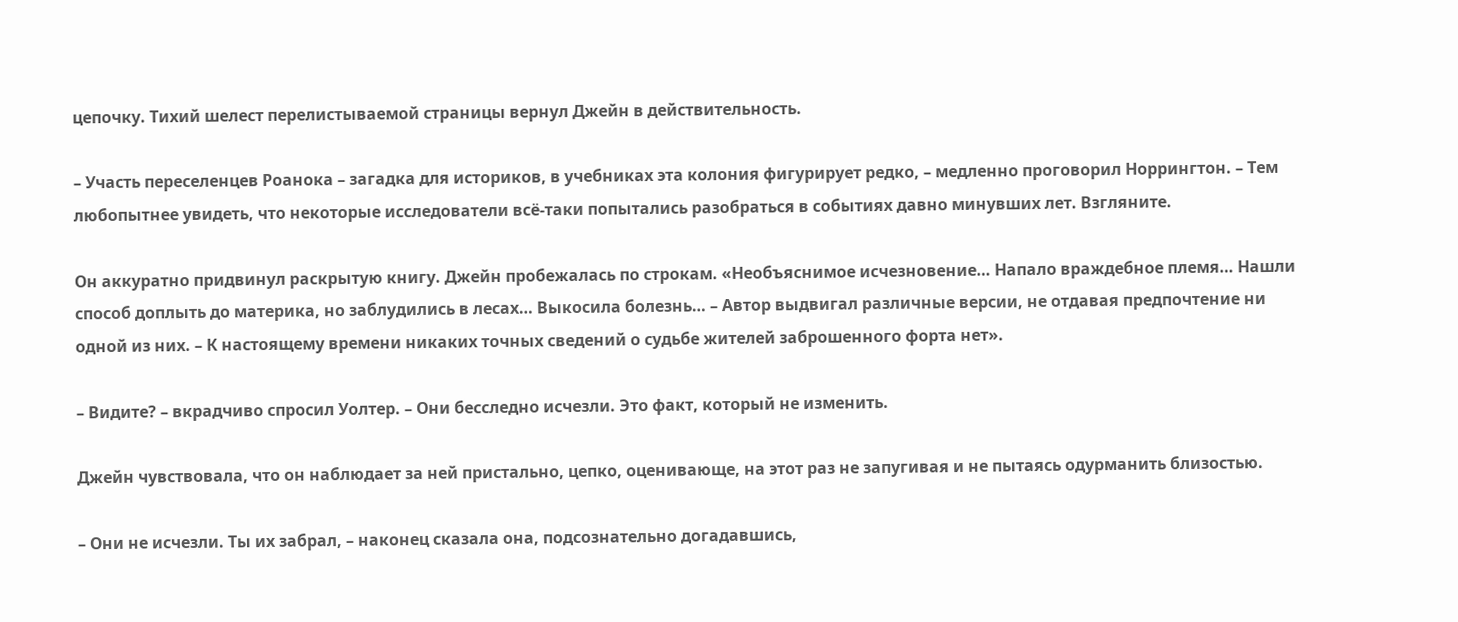цепочку. Тихий шелест перелистываемой страницы вернул Джейн в действительность.

– Участь переселенцев Роанока – загадка для историков, в учебниках эта колония фигурирует редко, – медленно проговорил Норрингтон. – Тем любопытнее увидеть, что некоторые исследователи всё-таки попытались разобраться в событиях давно минувших лет. Взгляните.

Он аккуратно придвинул раскрытую книгу. Джейн пробежалась по строкам. «Необъяснимое исчезновение… Напало враждебное племя… Нашли способ доплыть до материка, но заблудились в лесах… Выкосила болезнь… – Автор выдвигал различные версии, не отдавая предпочтение ни одной из них. – К настоящему времени никаких точных сведений о судьбе жителей заброшенного форта нет».

– Видите? – вкрадчиво спросил Уолтер. – Они бесследно исчезли. Это факт, который не изменить.

Джейн чувствовала, что он наблюдает за ней пристально, цепко, оценивающе, на этот раз не запугивая и не пытаясь одурманить близостью.

– Они не исчезли. Ты их забрал, – наконец сказала она, подсознательно догадавшись,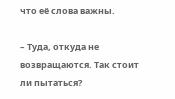что её слова важны.

– Туда, откуда не возвращаются. Так стоит ли пытаться?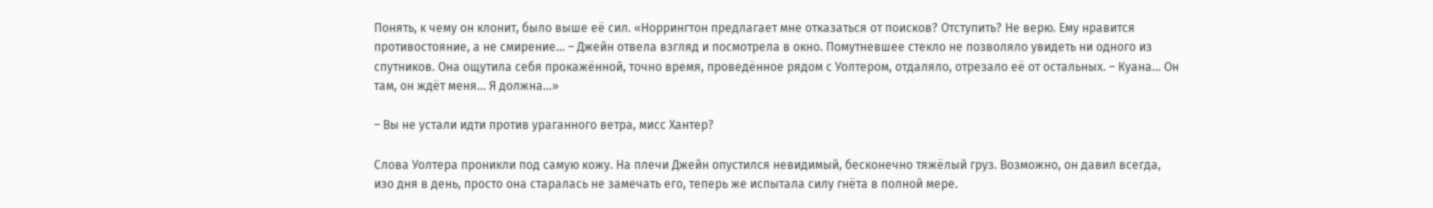Понять, к чему он клонит, было выше её сил. «Норрингтон предлагает мне отказаться от поисков? Отступить? Не верю. Ему нравится противостояние, а не смирение… – Джейн отвела взгляд и посмотрела в окно. Помутневшее стекло не позволяло увидеть ни одного из спутников. Она ощутила себя прокажённой, точно время, проведённое рядом с Уолтером, отдаляло, отрезало её от остальных. – Куана… Он там, он ждёт меня… Я должна…»

– Вы не устали идти против ураганного ветра, мисс Хантер?

Слова Уолтера проникли под самую кожу. На плечи Джейн опустился невидимый, бесконечно тяжёлый груз. Возможно, он давил всегда, изо дня в день, просто она старалась не замечать его, теперь же испытала силу гнёта в полной мере.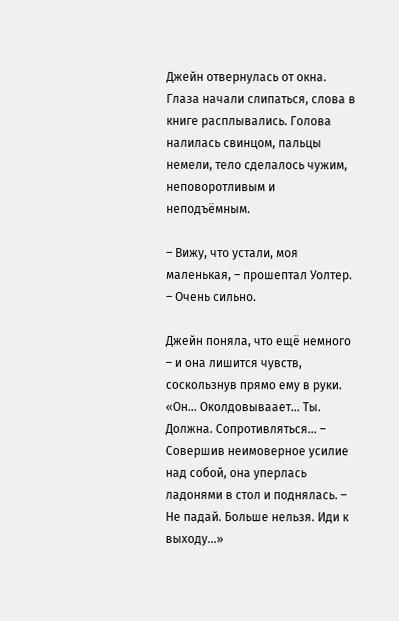Джейн отвернулась от окна. Глаза начали слипаться, слова в книге расплывались. Голова налилась свинцом, пальцы немели, тело сделалось чужим, неповоротливым и неподъёмным.

– Вижу, что устали, моя маленькая, – прошептал Уолтер. – Очень сильно.

Джейн поняла, что ещё немного – и она лишится чувств, соскользнув прямо ему в руки. «Он… Околдовываает… Ты. Должна. Сопротивляться… – Совершив неимоверное усилие над собой, она уперлась ладонями в стол и поднялась. – Не падай. Больше нельзя. Иди к выходу…»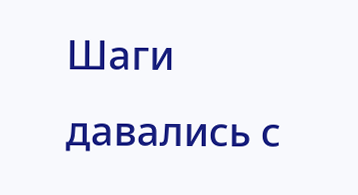Шаги давались с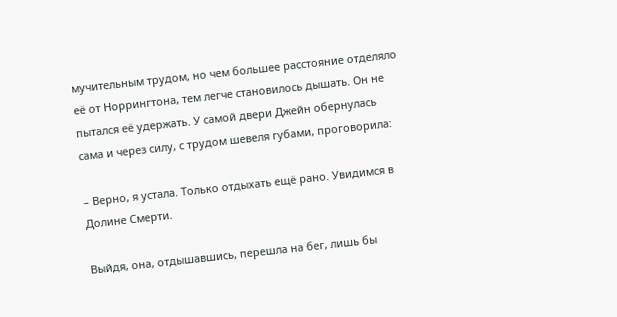мучительным трудом, но чем большее расстояние отделяло её от Норрингтона, тем легче становилось дышать. Он не пытался её удержать. У самой двери Джейн обернулась сама и через силу, с трудом шевеля губами, проговорила:

– Верно, я устала. Только отдыхать ещё рано. Увидимся в Долине Смерти.

Выйдя, она, отдышавшись, перешла на бег, лишь бы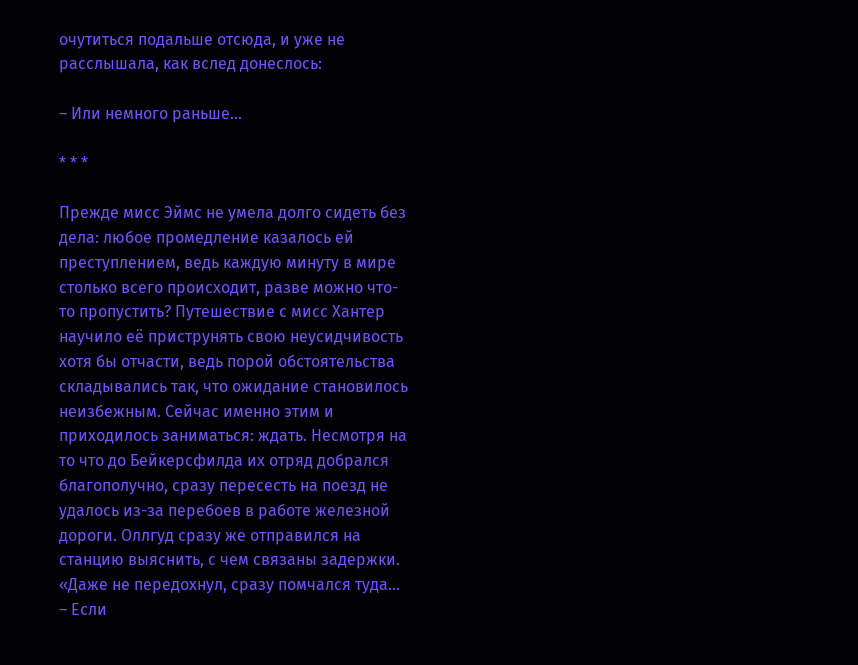очутиться подальше отсюда, и уже не расслышала, как вслед донеслось:

– Или немного раньше…

* * *

Прежде мисс Эймс не умела долго сидеть без дела: любое промедление казалось ей преступлением, ведь каждую минуту в мире столько всего происходит, разве можно что-то пропустить? Путешествие с мисс Хантер научило её приструнять свою неусидчивость хотя бы отчасти, ведь порой обстоятельства складывались так, что ожидание становилось неизбежным. Сейчас именно этим и приходилось заниматься: ждать. Несмотря на то что до Бейкерсфилда их отряд добрался благополучно, сразу пересесть на поезд не удалось из-за перебоев в работе железной дороги. Оллгуд сразу же отправился на станцию выяснить, с чем связаны задержки. «Даже не передохнул, сразу помчался туда… – Если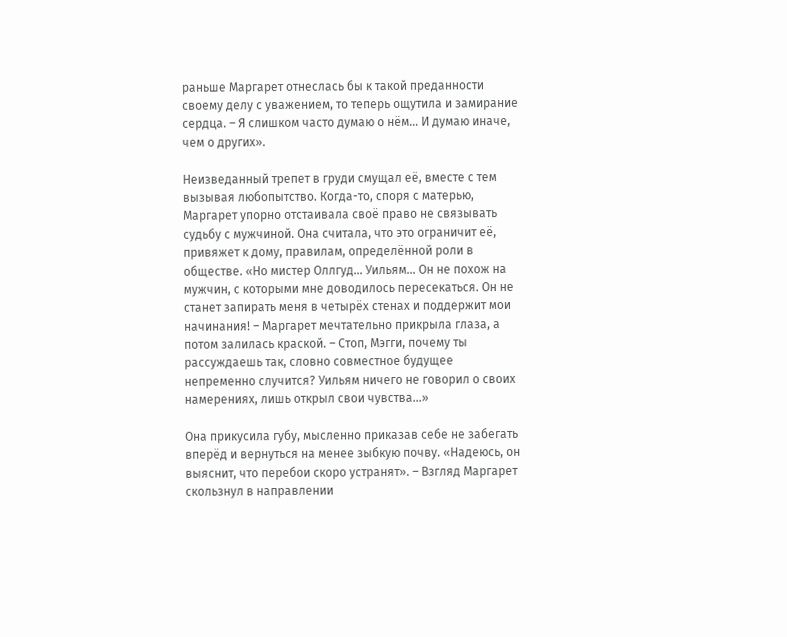раньше Маргарет отнеслась бы к такой преданности своему делу с уважением, то теперь ощутила и замирание сердца. – Я слишком часто думаю о нём… И думаю иначе, чем о других».

Неизведанный трепет в груди смущал её, вместе с тем вызывая любопытство. Когда-то, споря с матерью, Маргарет упорно отстаивала своё право не связывать судьбу с мужчиной. Она считала, что это ограничит её, привяжет к дому, правилам, определённой роли в обществе. «Но мистер Оллгуд… Уильям… Он не похож на мужчин, с которыми мне доводилось пересекаться. Он не станет запирать меня в четырёх стенах и поддержит мои начинания! – Маргарет мечтательно прикрыла глаза, а потом залилась краской. – Стоп, Мэгги, почему ты рассуждаешь так, словно совместное будущее непременно случится? Уильям ничего не говорил о своих намерениях, лишь открыл свои чувства…»

Она прикусила губу, мысленно приказав себе не забегать вперёд и вернуться на менее зыбкую почву. «Надеюсь, он выяснит, что перебои скоро устранят». – Взгляд Маргарет скользнул в направлении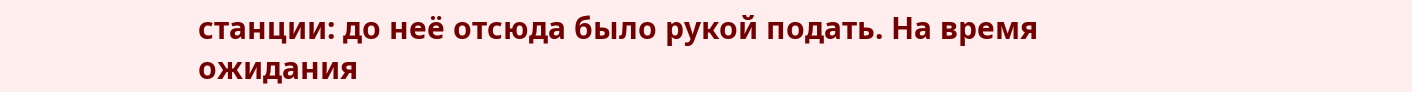станции: до неё отсюда было рукой подать. На время ожидания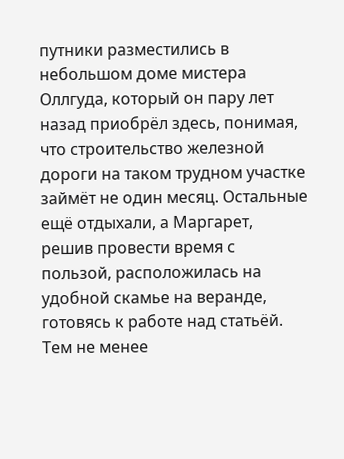путники разместились в небольшом доме мистера Оллгуда, который он пару лет назад приобрёл здесь, понимая, что строительство железной дороги на таком трудном участке займёт не один месяц. Остальные ещё отдыхали, а Маргарет, решив провести время с пользой, расположилась на удобной скамье на веранде, готовясь к работе над статьёй. Тем не менее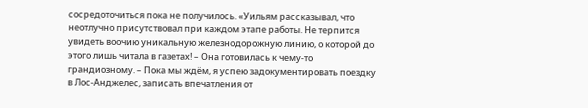сосредоточиться пока не получилось. «Уильям рассказывал, что неотлучно присутствовал при каждом этапе работы. Не терпится увидеть воочию уникальную железнодорожную линию, о которой до этого лишь читала в газетах! – Она готовилась к чему-то грандиозному. – Пока мы ждём, я успею задокументировать поездку в Лос-Анджелес, записать впечатления от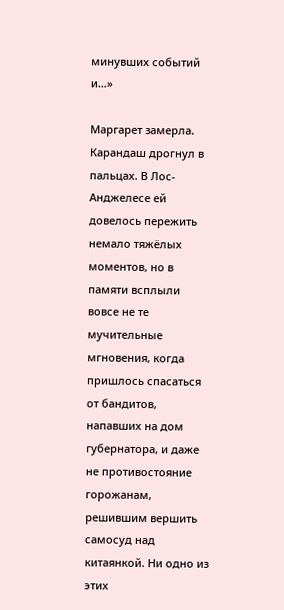минувших событий и…»

Маргарет замерла. Карандаш дрогнул в пальцах. В Лос-Анджелесе ей довелось пережить немало тяжёлых моментов, но в памяти всплыли вовсе не те мучительные мгновения, когда пришлось спасаться от бандитов, напавших на дом губернатора, и даже не противостояние горожанам, решившим вершить самосуд над китаянкой. Ни одно из этих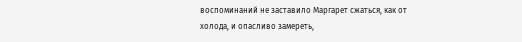воспоминаний не заставило Маргарет сжаться, как от холода, и опасливо замереть,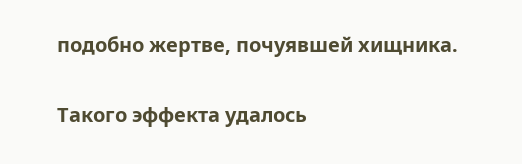подобно жертве, почуявшей хищника.

Такого эффекта удалось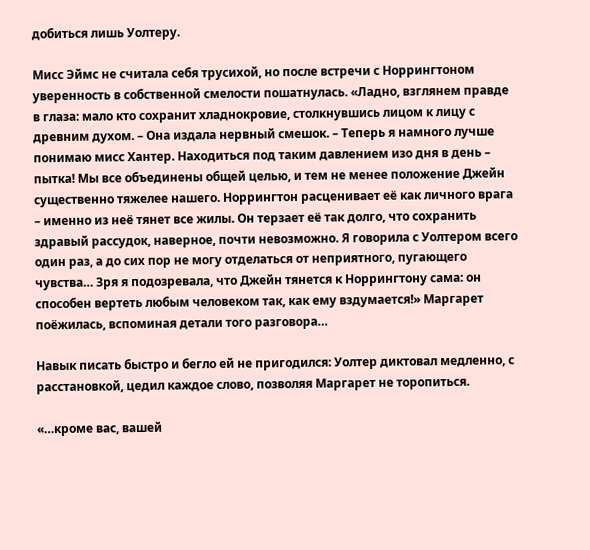добиться лишь Уолтеру.

Мисс Эймс не считала себя трусихой, но после встречи с Норрингтоном уверенность в собственной смелости пошатнулась. «Ладно, взглянем правде в глаза: мало кто сохранит хладнокровие, столкнувшись лицом к лицу с древним духом. – Она издала нервный смешок. – Теперь я намного лучше понимаю мисс Хантер. Находиться под таким давлением изо дня в день – пытка! Мы все объединены общей целью, и тем не менее положение Джейн существенно тяжелее нашего. Норрингтон расценивает её как личного врага – именно из неё тянет все жилы. Он терзает её так долго, что сохранить здравый рассудок, наверное, почти невозможно. Я говорила с Уолтером всего один раз, а до сих пор не могу отделаться от неприятного, пугающего чувства… Зря я подозревала, что Джейн тянется к Норрингтону сама: он способен вертеть любым человеком так, как ему вздумается!» Маргарет поёжилась, вспоминая детали того разговора…

Навык писать быстро и бегло ей не пригодился: Уолтер диктовал медленно, с расстановкой, цедил каждое слово, позволяя Маргарет не торопиться.

«…кроме вас, вашей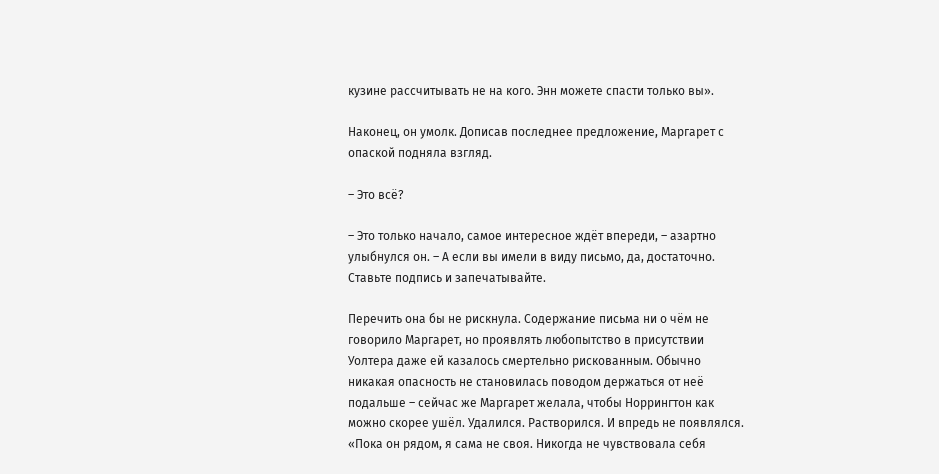кузине рассчитывать не на кого. Энн можете спасти только вы».

Наконец, он умолк. Дописав последнее предложение, Маргарет с опаской подняла взгляд.

– Это всё?

– Это только начало, самое интересное ждёт впереди, – азартно улыбнулся он. – А если вы имели в виду письмо, да, достаточно. Ставьте подпись и запечатывайте.

Перечить она бы не рискнула. Содержание письма ни о чём не говорило Маргарет, но проявлять любопытство в присутствии Уолтера даже ей казалось смертельно рискованным. Обычно никакая опасность не становилась поводом держаться от неё подальше – сейчас же Маргарет желала, чтобы Норрингтон как можно скорее ушёл. Удалился. Растворился. И впредь не появлялся. «Пока он рядом, я сама не своя. Никогда не чувствовала себя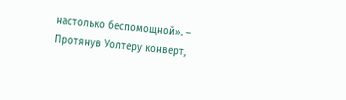настолько беспомощной». – Протянув Уолтеру конверт,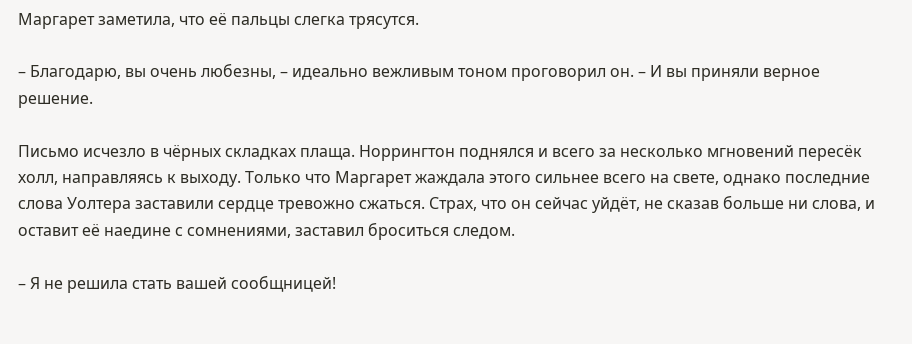Маргарет заметила, что её пальцы слегка трясутся.

– Благодарю, вы очень любезны, – идеально вежливым тоном проговорил он. – И вы приняли верное решение.

Письмо исчезло в чёрных складках плаща. Норрингтон поднялся и всего за несколько мгновений пересёк холл, направляясь к выходу. Только что Маргарет жаждала этого сильнее всего на свете, однако последние слова Уолтера заставили сердце тревожно сжаться. Страх, что он сейчас уйдёт, не сказав больше ни слова, и оставит её наедине с сомнениями, заставил броситься следом.

– Я не решила стать вашей сообщницей!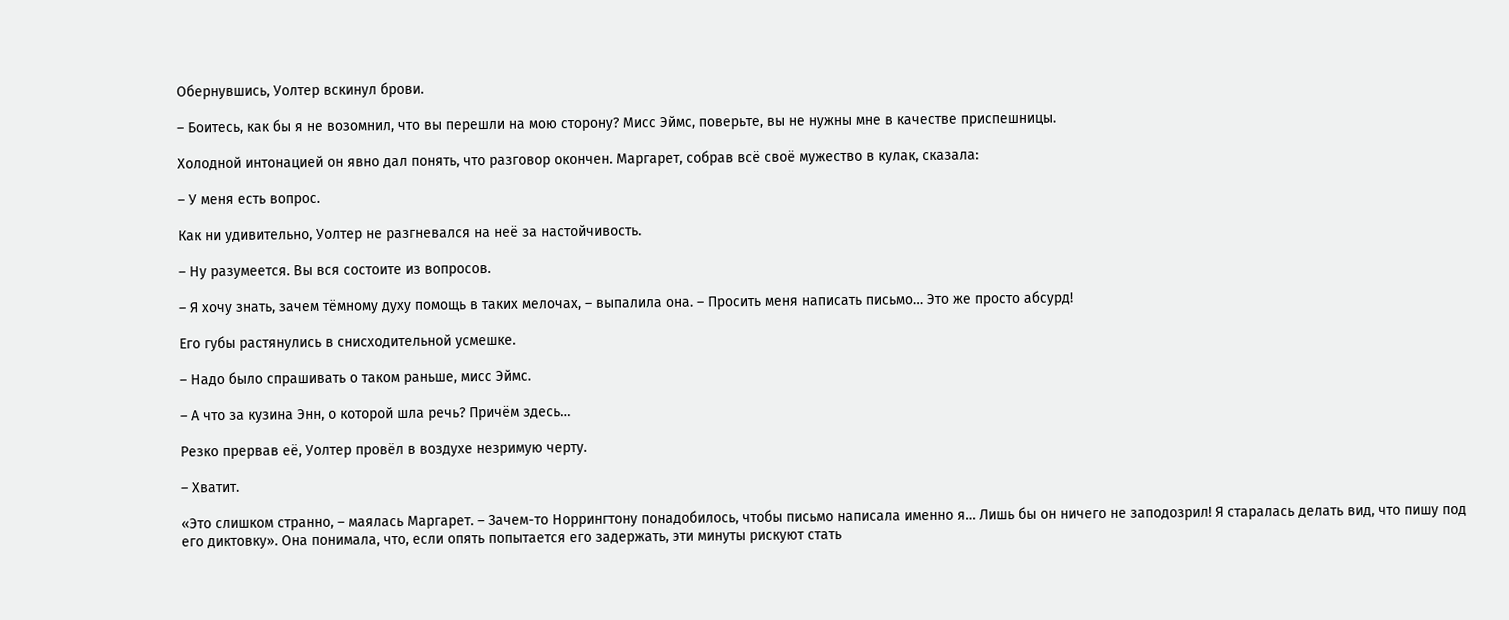Обернувшись, Уолтер вскинул брови.

– Боитесь, как бы я не возомнил, что вы перешли на мою сторону? Мисс Эймс, поверьте, вы не нужны мне в качестве приспешницы.

Холодной интонацией он явно дал понять, что разговор окончен. Маргарет, собрав всё своё мужество в кулак, сказала:

– У меня есть вопрос.

Как ни удивительно, Уолтер не разгневался на неё за настойчивость.

– Ну разумеется. Вы вся состоите из вопросов.

– Я хочу знать, зачем тёмному духу помощь в таких мелочах, – выпалила она. – Просить меня написать письмо… Это же просто абсурд!

Его губы растянулись в снисходительной усмешке.

– Надо было спрашивать о таком раньше, мисс Эймс.

– А что за кузина Энн, о которой шла речь? Причём здесь…

Резко прервав её, Уолтер провёл в воздухе незримую черту.

– Хватит.

«Это слишком странно, – маялась Маргарет. – Зачем-то Норрингтону понадобилось, чтобы письмо написала именно я… Лишь бы он ничего не заподозрил! Я старалась делать вид, что пишу под его диктовку». Она понимала, что, если опять попытается его задержать, эти минуты рискуют стать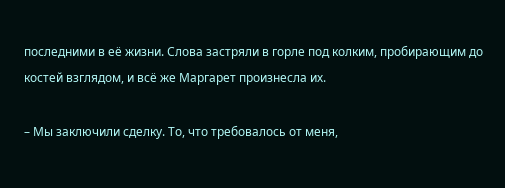последними в её жизни. Слова застряли в горле под колким, пробирающим до костей взглядом, и всё же Маргарет произнесла их.

– Мы заключили сделку. То, что требовалось от меня,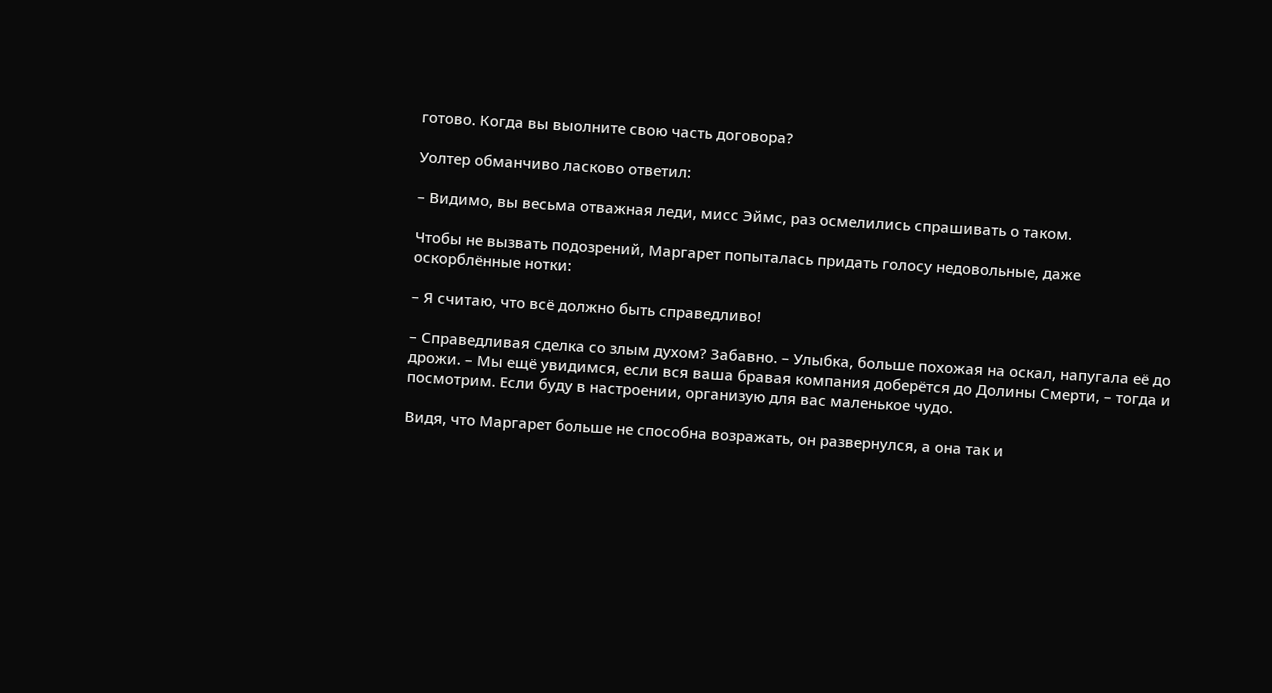готово. Когда вы выолните свою часть договора?

Уолтер обманчиво ласково ответил:

– Видимо, вы весьма отважная леди, мисс Эймс, раз осмелились спрашивать о таком.

Чтобы не вызвать подозрений, Маргарет попыталась придать голосу недовольные, даже оскорблённые нотки:

– Я считаю, что всё должно быть справедливо!

– Справедливая сделка со злым духом? Забавно. – Улыбка, больше похожая на оскал, напугала её до дрожи. – Мы ещё увидимся, если вся ваша бравая компания доберётся до Долины Смерти, – тогда и посмотрим. Если буду в настроении, организую для вас маленькое чудо.

Видя, что Маргарет больше не способна возражать, он развернулся, а она так и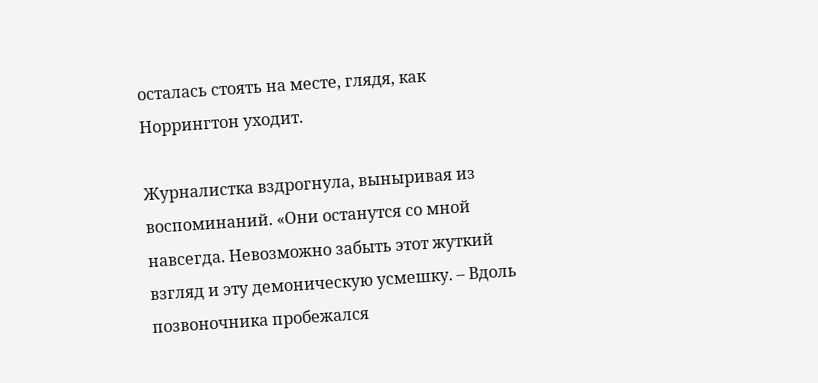осталась стоять на месте, глядя, как Норрингтон уходит.

Журналистка вздрогнула, выныривая из воспоминаний. «Они останутся со мной навсегда. Невозможно забыть этот жуткий взгляд и эту демоническую усмешку. – Вдоль позвоночника пробежался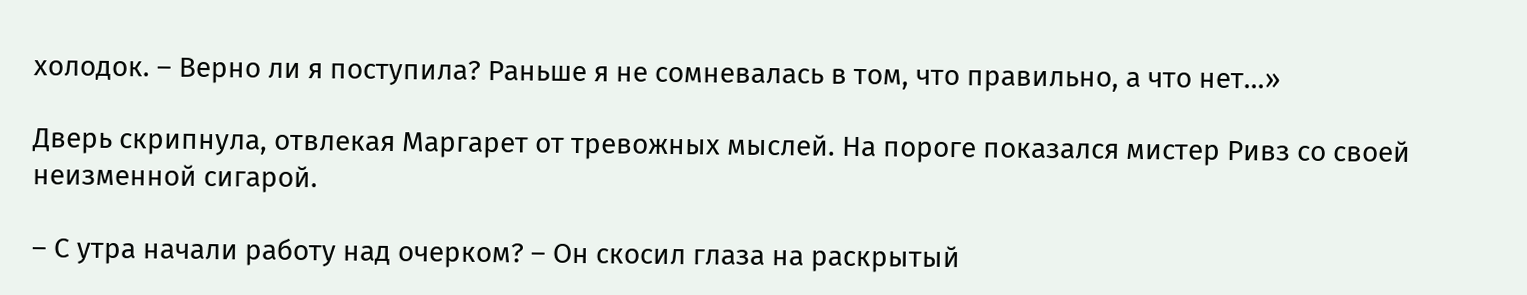холодок. – Верно ли я поступила? Раньше я не сомневалась в том, что правильно, а что нет…»

Дверь скрипнула, отвлекая Маргарет от тревожных мыслей. На пороге показался мистер Ривз со своей неизменной сигарой.

– С утра начали работу над очерком? – Он скосил глаза на раскрытый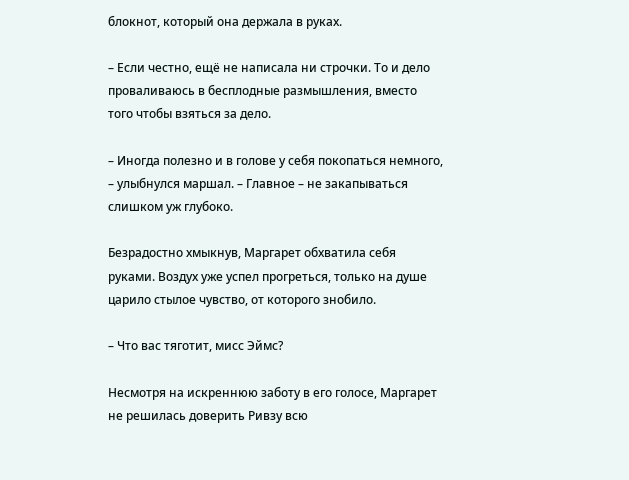блокнот, который она держала в руках.

– Если честно, ещё не написала ни строчки. То и дело проваливаюсь в бесплодные размышления, вместо того чтобы взяться за дело.

– Иногда полезно и в голове у себя покопаться немного, – улыбнулся маршал. – Главное – не закапываться слишком уж глубоко.

Безрадостно хмыкнув, Маргарет обхватила себя руками. Воздух уже успел прогреться, только на душе царило стылое чувство, от которого знобило.

– Что вас тяготит, мисс Эймс?

Несмотря на искреннюю заботу в его голосе, Маргарет не решилась доверить Ривзу всю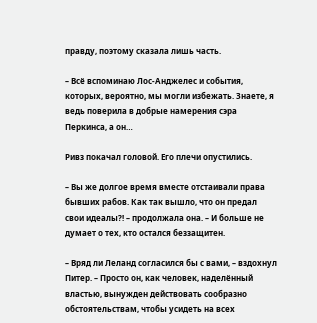правду, поэтому сказала лишь часть.

– Всё вспоминаю Лос-Анджелес и события, которых, вероятно, мы могли избежать. Знаете, я ведь поверила в добрые намерения сэра Перкинса, а он…

Ривз покачал головой. Его плечи опустились.

– Вы же долгое время вместе отстаивали права бывших рабов. Как так вышло, что он предал свои идеалы?! – продолжала она. – И больше не думает о тех, кто остался беззащитен.

– Вряд ли Леланд согласился бы с вами, – вздохнул Питер. – Просто он, как человек, наделённый властью, вынужден действовать сообразно обстоятельствам, чтобы усидеть на всех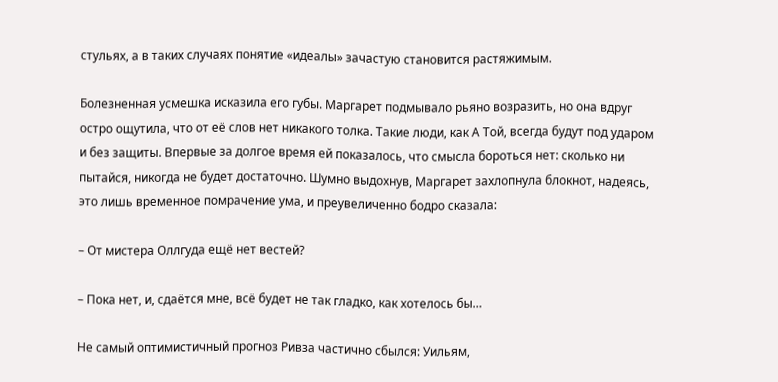стульях, а в таких случаях понятие «идеалы» зачастую становится растяжимым.

Болезненная усмешка исказила его губы. Маргарет подмывало рьяно возразить, но она вдруг остро ощутила, что от её слов нет никакого толка. Такие люди, как А Той, всегда будут под ударом и без защиты. Впервые за долгое время ей показалось, что смысла бороться нет: сколько ни пытайся, никогда не будет достаточно. Шумно выдохнув, Маргарет захлопнула блокнот, надеясь, это лишь временное помрачение ума, и преувеличенно бодро сказала:

– От мистера Оллгуда ещё нет вестей?

– Пока нет, и, сдаётся мне, всё будет не так гладко, как хотелось бы…

Не самый оптимистичный прогноз Ривза частично сбылся: Уильям,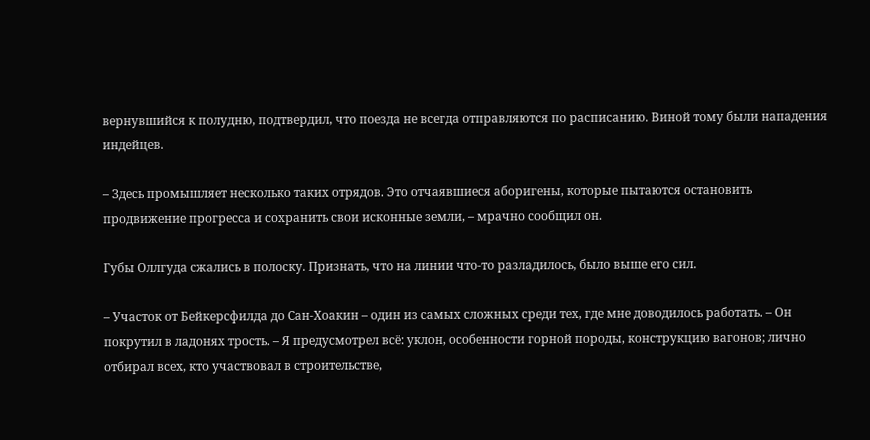вернувшийся к полудню, подтвердил, что поезда не всегда отправляются по расписанию. Виной тому были нападения индейцев.

– Здесь промышляет несколько таких отрядов. Это отчаявшиеся аборигены, которые пытаются остановить продвижение прогресса и сохранить свои исконные земли, – мрачно сообщил он.

Губы Оллгуда сжались в полоску. Признать, что на линии что-то разладилось, было выше его сил.

– Участок от Бейкерсфилда до Сан-Хоакин – один из самых сложных среди тех, где мне доводилось работать. – Он покрутил в ладонях трость. – Я предусмотрел всё: уклон, особенности горной породы, конструкцию вагонов; лично отбирал всех, кто участвовал в строительстве,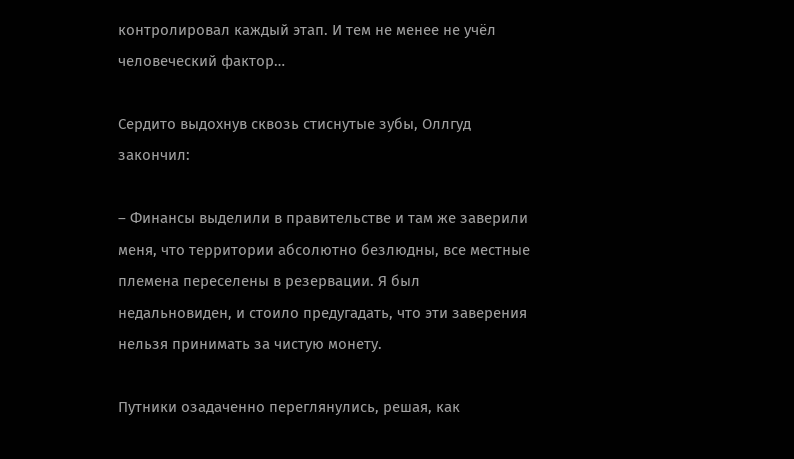контролировал каждый этап. И тем не менее не учёл человеческий фактор…

Сердито выдохнув сквозь стиснутые зубы, Оллгуд закончил:

– Финансы выделили в правительстве и там же заверили меня, что территории абсолютно безлюдны, все местные племена переселены в резервации. Я был недальновиден, и стоило предугадать, что эти заверения нельзя принимать за чистую монету.

Путники озадаченно переглянулись, решая, как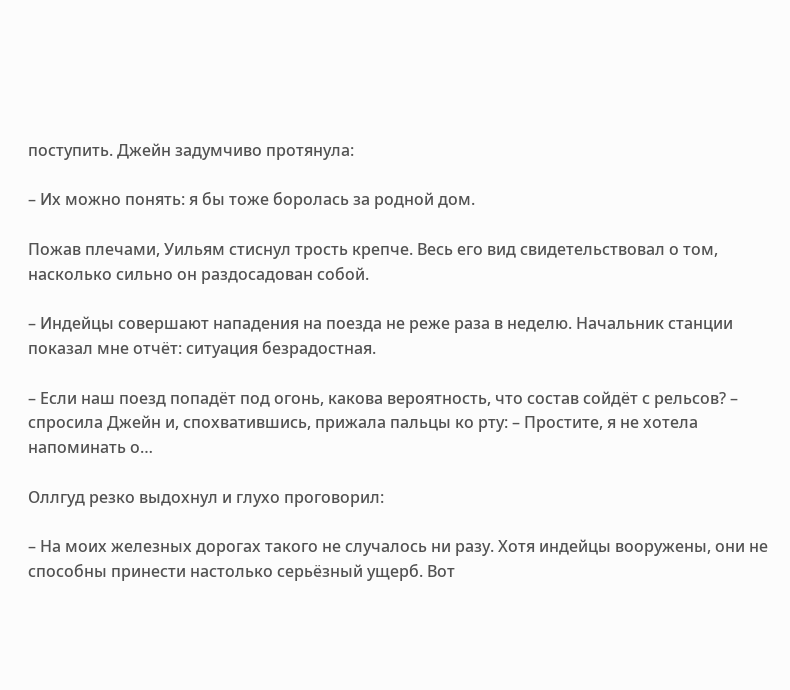поступить. Джейн задумчиво протянула:

– Их можно понять: я бы тоже боролась за родной дом.

Пожав плечами, Уильям стиснул трость крепче. Весь его вид свидетельствовал о том, насколько сильно он раздосадован собой.

– Индейцы совершают нападения на поезда не реже раза в неделю. Начальник станции показал мне отчёт: ситуация безрадостная.

– Если наш поезд попадёт под огонь, какова вероятность, что состав сойдёт с рельсов? – спросила Джейн и, спохватившись, прижала пальцы ко рту: – Простите, я не хотела напоминать о…

Оллгуд резко выдохнул и глухо проговорил:

– На моих железных дорогах такого не случалось ни разу. Хотя индейцы вооружены, они не способны принести настолько серьёзный ущерб. Вот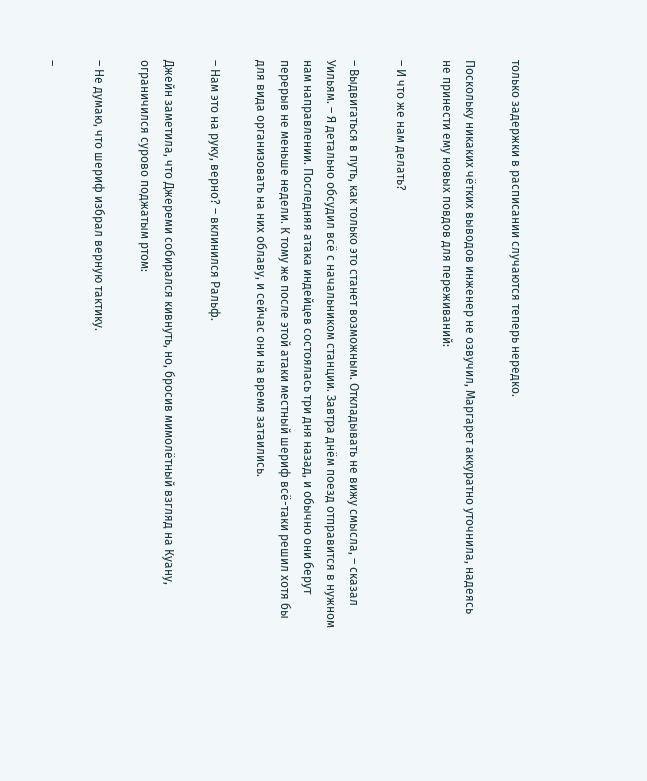только задержки в расписании случаются теперь нередко.

Поскольку никаких чётких выводов инженер не озвучил, Маргарет аккуратно уточнила, надеясь не принести ему новых повдов для переживаний:

– И что же нам делать?

– Выдвигаться в путь, как только это станет возможным. Откладывать не вижу смысла, – сказал Уильям. – Я детально обсудил всё с начальником станции. Завтра днём поезд отправится в нужном нам направлении. Последняя атака индейцев состоялась три дня назад, и обычно они берут перерыв не меньше недели. К тому же после этой атаки местный шериф всё-таки решил хотя бы для вида организовать на них облаву, и сейчас они на время затаились.

– Нам это на руку, верно? – вклинился Ральф.

Джейн заметила, что Джереми собирался кивнуть, но, бросив мимолётный взгляд на Куану, ограничился сурово поджатым ртом:

– Не думаю, что шериф избрал верную тактику.

–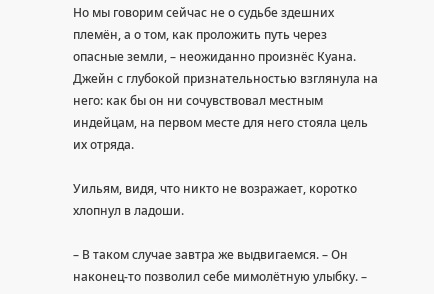Но мы говорим сейчас не о судьбе здешних племён, а о том, как проложить путь через опасные земли, – неожиданно произнёс Куана. Джейн с глубокой признательностью взглянула на него: как бы он ни сочувствовал местным индейцам, на первом месте для него стояла цель их отряда.

Уильям, видя, что никто не возражает, коротко хлопнул в ладоши.

– В таком случае завтра же выдвигаемся. – Он наконец-то позволил себе мимолётную улыбку. –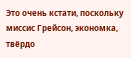Это очень кстати, поскольку миссис Грейсон, экономка, твёрдо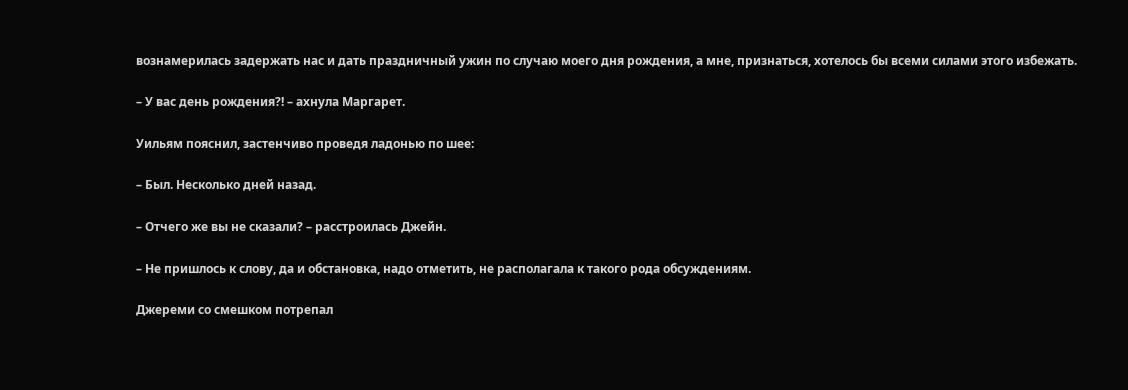вознамерилась задержать нас и дать праздничный ужин по случаю моего дня рождения, а мне, признаться, хотелось бы всеми силами этого избежать.

– У вас день рождения?! – ахнула Маргарет.

Уильям пояснил, застенчиво проведя ладонью по шее:

– Был. Несколько дней назад.

– Отчего же вы не сказали? – расстроилась Джейн.

– Не пришлось к слову, да и обстановка, надо отметить, не располагала к такого рода обсуждениям.

Джереми со смешком потрепал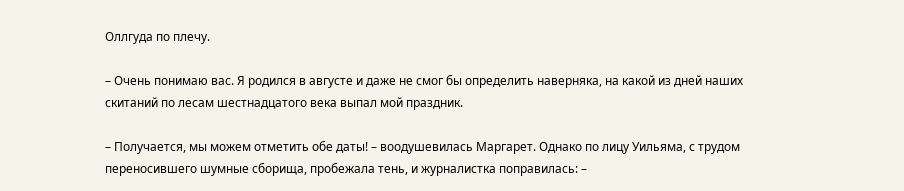Оллгуда по плечу.

– Очень понимаю вас. Я родился в августе и даже не смог бы определить наверняка, на какой из дней наших скитаний по лесам шестнадцатого века выпал мой праздник.

– Получается, мы можем отметить обе даты! – воодушевилась Маргарет. Однако по лицу Уильяма, с трудом переносившего шумные сборища, пробежала тень, и журналистка поправилась: –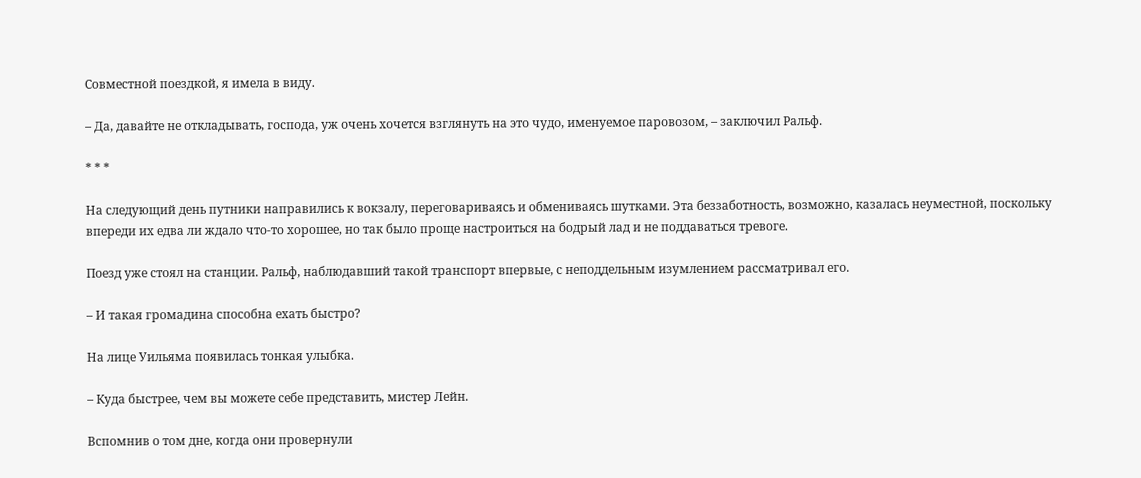Совместной поездкой, я имела в виду.

– Да, давайте не откладывать, господа, уж очень хочется взглянуть на это чудо, именуемое паровозом, – заключил Ральф.

* * *

На следующий день путники направились к вокзалу, переговариваясь и обмениваясь шутками. Эта беззаботность, возможно, казалась неуместной, поскольку впереди их едва ли ждало что-то хорошее, но так было проще настроиться на бодрый лад и не поддаваться тревоге.

Поезд уже стоял на станции. Ральф, наблюдавший такой транспорт впервые, с неподдельным изумлением рассматривал его.

– И такая громадина способна ехать быстро?

На лице Уильяма появилась тонкая улыбка.

– Куда быстрее, чем вы можете себе представить, мистер Лейн.

Вспомнив о том дне, когда они провернули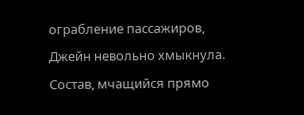ограбление пассажиров, Джейн невольно хмыкнула. Состав, мчащийся прямо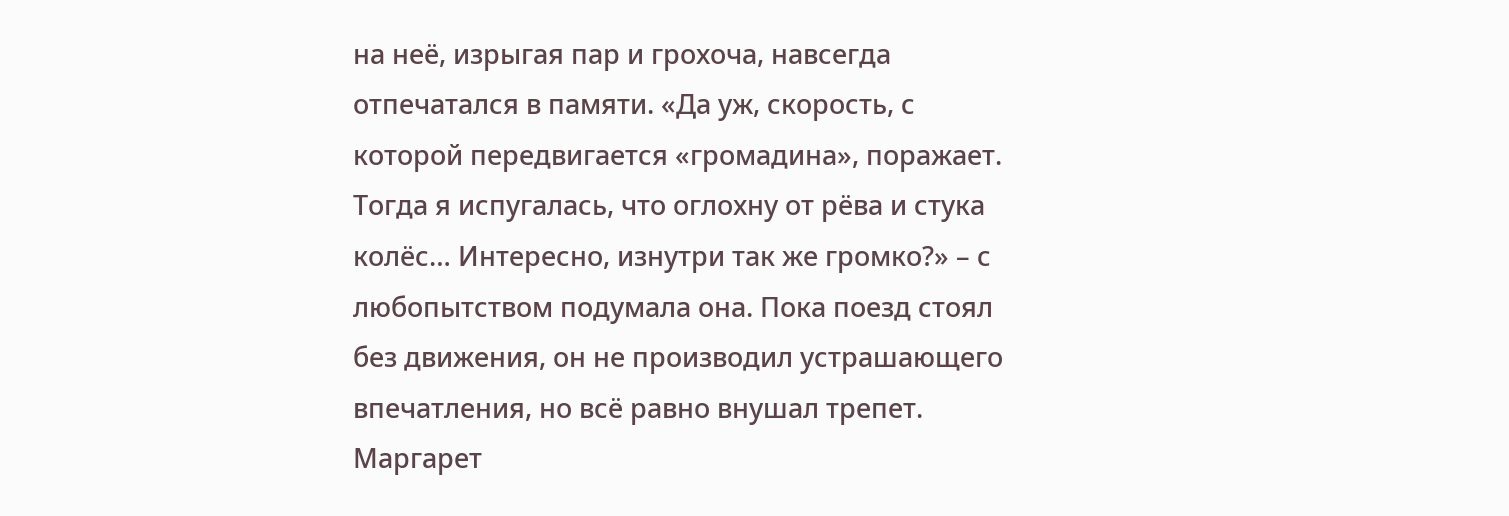на неё, изрыгая пар и грохоча, навсегда отпечатался в памяти. «Да уж, скорость, с которой передвигается «громадина», поражает. Тогда я испугалась, что оглохну от рёва и стука колёс… Интересно, изнутри так же громко?» – с любопытством подумала она. Пока поезд стоял без движения, он не производил устрашающего впечатления, но всё равно внушал трепет. Маргарет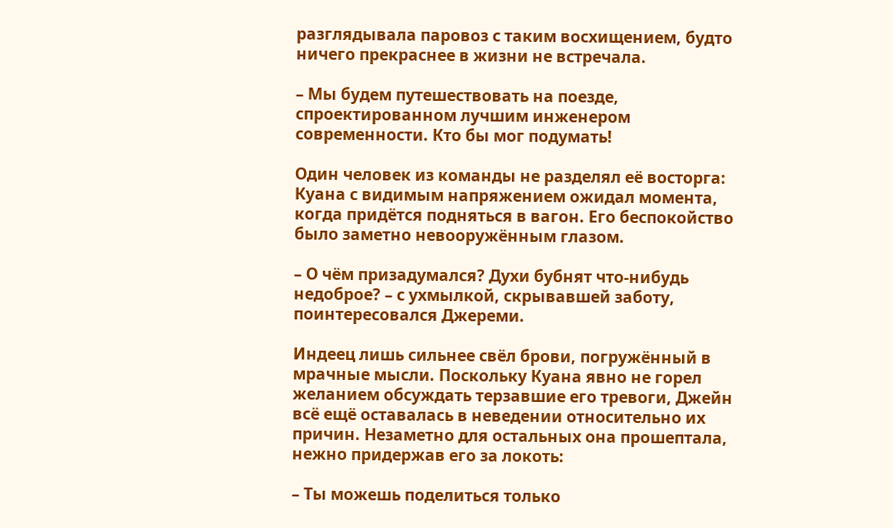разглядывала паровоз с таким восхищением, будто ничего прекраснее в жизни не встречала.

– Мы будем путешествовать на поезде, спроектированном лучшим инженером современности. Кто бы мог подумать!

Один человек из команды не разделял её восторга: Куана с видимым напряжением ожидал момента, когда придётся подняться в вагон. Его беспокойство было заметно невооружённым глазом.

– О чём призадумался? Духи бубнят что-нибудь недоброе? – с ухмылкой, скрывавшей заботу, поинтересовался Джереми.

Индеец лишь сильнее свёл брови, погружённый в мрачные мысли. Поскольку Куана явно не горел желанием обсуждать терзавшие его тревоги, Джейн всё ещё оставалась в неведении относительно их причин. Незаметно для остальных она прошептала, нежно придержав его за локоть:

– Ты можешь поделиться только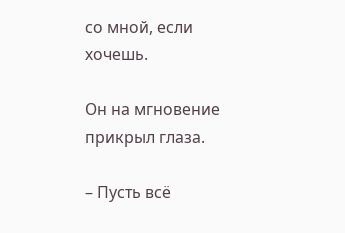со мной, если хочешь.

Он на мгновение прикрыл глаза.

– Пусть всё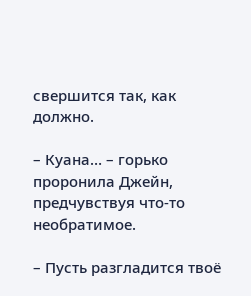свершится так, как должно.

– Куана… – горько проронила Джейн, предчувствуя что-то необратимое.

– Пусть разгладится твоё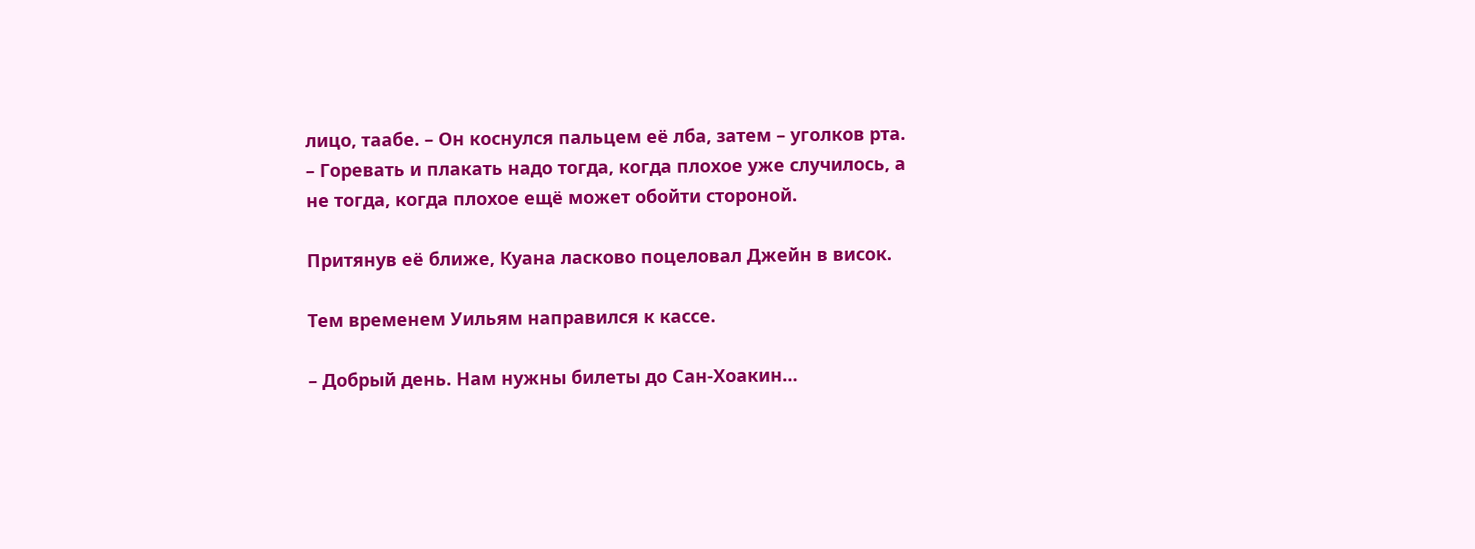лицо, таабе. – Он коснулся пальцем её лба, затем – уголков рта. – Горевать и плакать надо тогда, когда плохое уже случилось, а не тогда, когда плохое ещё может обойти стороной.

Притянув её ближе, Куана ласково поцеловал Джейн в висок.

Тем временем Уильям направился к кассе.

– Добрый день. Нам нужны билеты до Сан-Хоакин…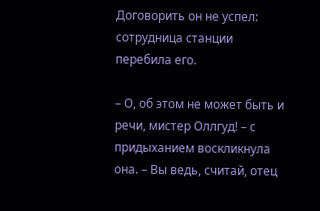Договорить он не успел: сотрудница станции перебила его.

– О, об этом не может быть и речи, мистер Оллгуд! – с придыханием воскликнула она. – Вы ведь, считай, отец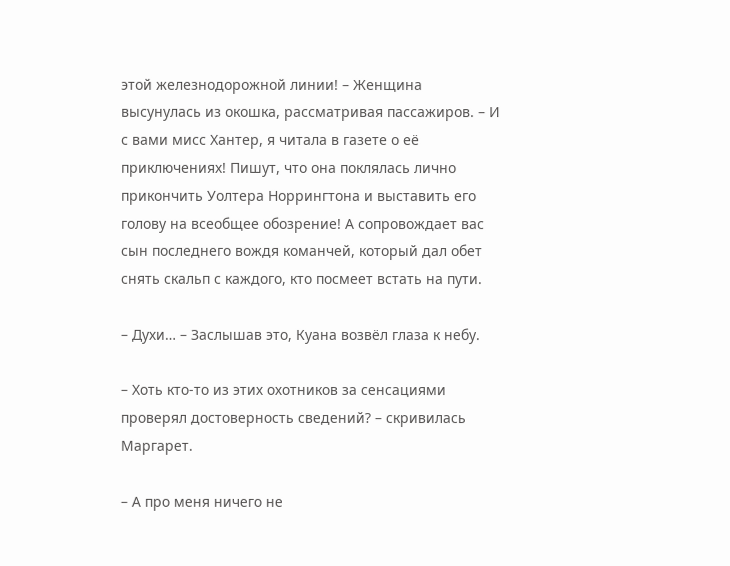этой железнодорожной линии! – Женщина высунулась из окошка, рассматривая пассажиров. – И с вами мисс Хантер, я читала в газете о её приключениях! Пишут, что она поклялась лично прикончить Уолтера Норрингтона и выставить его голову на всеобщее обозрение! А сопровождает вас сын последнего вождя команчей, который дал обет снять скальп с каждого, кто посмеет встать на пути.

– Духи… – Заслышав это, Куана возвёл глаза к небу.

– Хоть кто-то из этих охотников за сенсациями проверял достоверность сведений? – скривилась Маргарет.

– А про меня ничего не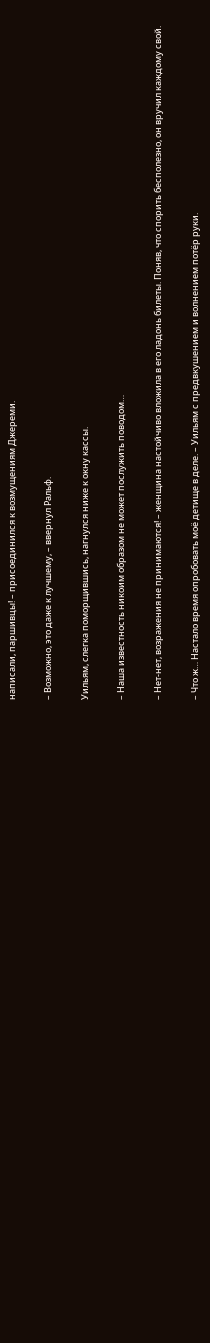написали, паршивцы! – присоединился к возмущениям Джереми.

– Возможно, это даже к лучшему, – ввернул Ральф.

Уильям, слегка поморщившись, нагнулся ниже к окну кассы.

– Наша известность никоим образом не может послужить поводом…

– Нет-нет, возражения не принимаются! – женщина настойчиво вложила в его ладонь билеты. Поняв, что спорить бесполезно, он вручил каждому свой.

– Что ж… Настало время опробовать моё детище в деле. – Уильям с предвкушением и волнением потёр руки.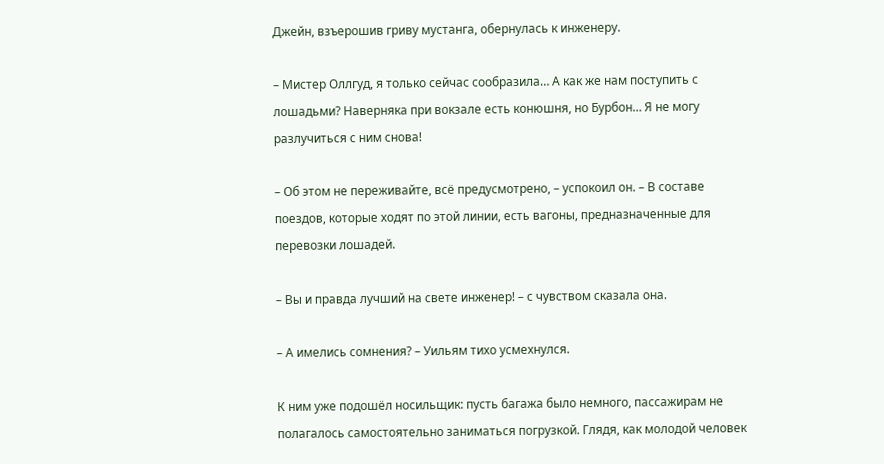Джейн, взъерошив гриву мустанга, обернулась к инженеру.

– Мистер Оллгуд, я только сейчас сообразила… А как же нам поступить с лошадьми? Наверняка при вокзале есть конюшня, но Бурбон… Я не могу разлучиться с ним снова!

– Об этом не переживайте, всё предусмотрено, – успокоил он. – В составе поездов, которые ходят по этой линии, есть вагоны, предназначенные для перевозки лошадей.

– Вы и правда лучший на свете инженер! – с чувством сказала она.

– А имелись сомнения? – Уильям тихо усмехнулся.

К ним уже подошёл носильщик: пусть багажа было немного, пассажирам не полагалось самостоятельно заниматься погрузкой. Глядя, как молодой человек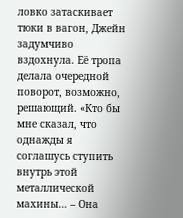ловко затаскивает тюки в вагон, Джейн задумчиво вздохнула. Её тропа делала очередной поворот, возможно, решающий. «Кто бы мне сказал, что однажды я соглашусь ступить внутрь этой металлической махины… – Она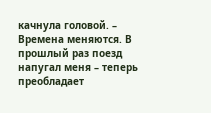качнула головой. – Времена меняются. В прошлый раз поезд напугал меня – теперь преобладает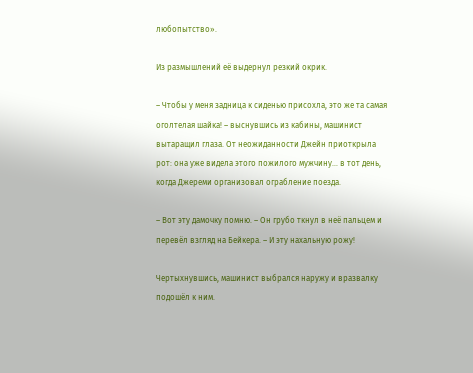любопытство».

Из размышлений её выдернул резкий окрик.

– Чтобы у меня задница к сиденью присохла, это же та самая оголтелая шайка! – выснувшись из кабины, машинист вытаращил глаза. От неожиданности Джейн приоткрыла рот: она уже видела этого пожилого мужчину… в тот день, когда Джереми организовал ограбление поезда.

– Вот эту дамочку помню. – Он грубо ткнул в неё пальцем и перевёл взгляд на Бейкера. – И эту нахальную рожу!

Чертыхнувшись, машинист выбрался наружу и вразвалку подошёл к ним.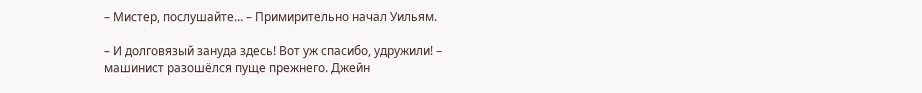– Мистер, послушайте… – Примирительно начал Уильям.

– И долговязый зануда здесь! Вот уж спасибо, удружили! – машинист разошёлся пуще прежнего. Джейн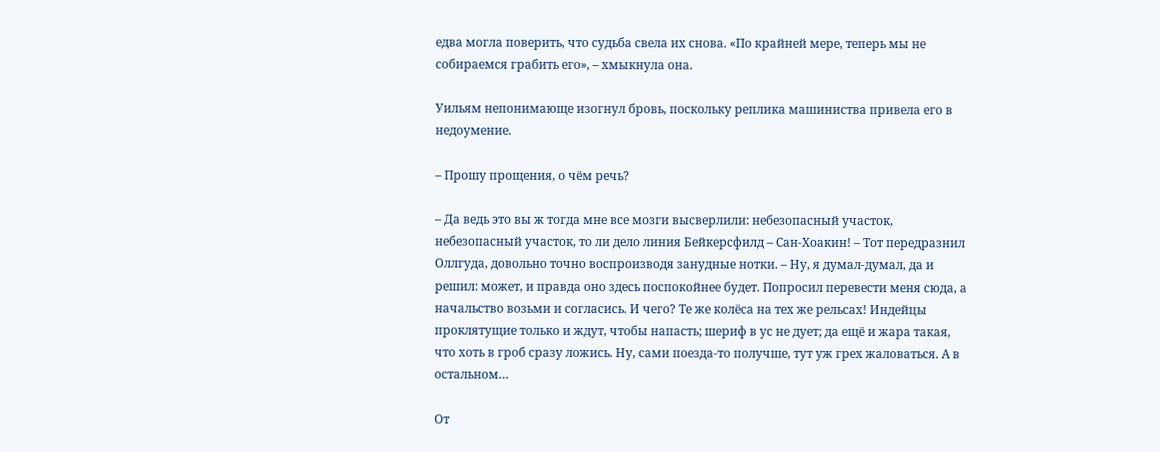едва могла поверить, что судьба свела их снова. «По крайней мере, теперь мы не собираемся грабить его», – хмыкнула она.

Уильям непонимающе изогнул бровь, поскольку реплика машиниства привела его в недоумение.

– Прошу прощения, о чём речь?

– Да ведь это вы ж тогда мне все мозги высверлили: небезопасный участок, небезопасный участок, то ли дело линия Бейкерсфилд – Сан-Хоакин! – Тот передразнил Оллгуда, довольно точно воспроизводя занудные нотки. – Ну, я думал-думал, да и решил: может, и правда оно здесь поспокойнее будет. Попросил перевести меня сюда, а начальство возьми и согласись. И чего? Те же колёса на тех же рельсах! Индейцы проклятущие только и ждут, чтобы напасть; шериф в ус не дует; да ещё и жара такая, что хоть в гроб сразу ложись. Ну, сами поезда-то получше, тут уж грех жаловаться. А в остальном…

От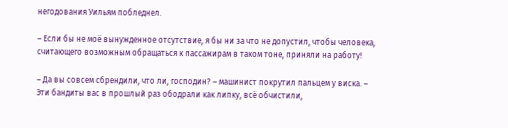негодования Уильям побледнел.

– Если бы не моё вынужденное отсутствие, я бы ни за что не допустил, чтобы человека, считающего возможным обращаться к пассажирам в таком тоне, приняли на работу!

– Да вы совсем сбрендили, что ли, господин? – машинист покрутил пальцем у виска. – Эти бандиты вас в прошлый раз ободрали как липку, всё обчистили,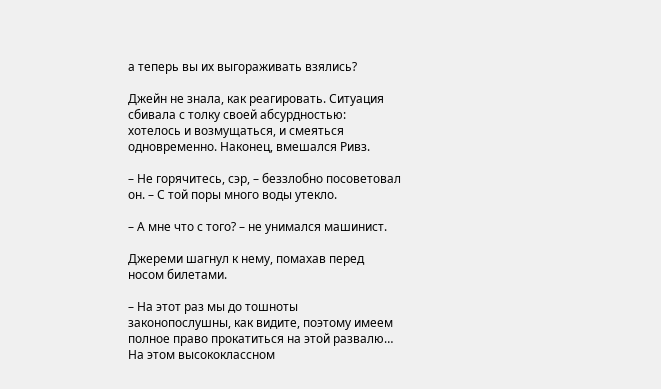а теперь вы их выгораживать взялись?

Джейн не знала, как реагировать. Ситуация сбивала с толку своей абсурдностью: хотелось и возмущаться, и смеяться одновременно. Наконец, вмешался Ривз.

– Не горячитесь, сэр, – беззлобно посоветовал он. – С той поры много воды утекло.

– А мне что с того? – не унимался машинист.

Джереми шагнул к нему, помахав перед носом билетами.

– На этот раз мы до тошноты законопослушны, как видите, поэтому имеем полное право прокатиться на этой развалю… На этом высококлассном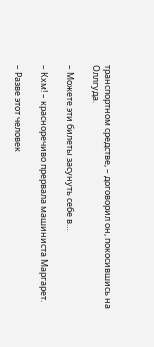транспортном средстве, – договорил он, покосившись на Оллгуда.

– Можете эти билеты засунуть себе в…

– Кхм! – красноречиво прервала машиниста Маргарет.

– Разве этот человек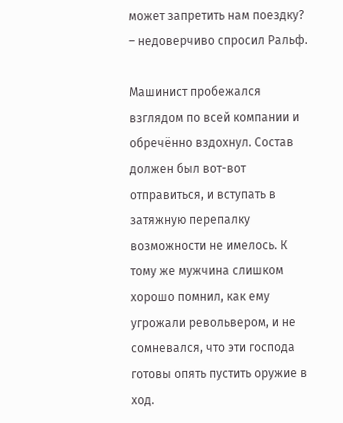может запретить нам поездку? – недоверчиво спросил Ральф.

Машинист пробежался взглядом по всей компании и обречённо вздохнул. Состав должен был вот-вот отправиться, и вступать в затяжную перепалку возможности не имелось. К тому же мужчина слишком хорошо помнил, как ему угрожали револьвером, и не сомневался, что эти господа готовы опять пустить оружие в ход.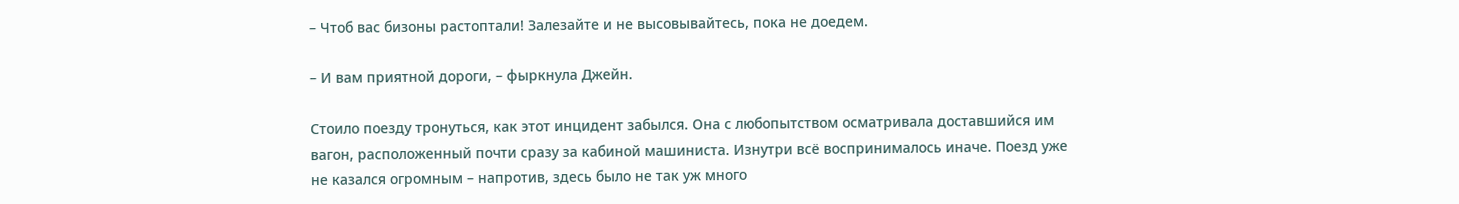– Чтоб вас бизоны растоптали! Залезайте и не высовывайтесь, пока не доедем.

– И вам приятной дороги, – фыркнула Джейн.

Стоило поезду тронуться, как этот инцидент забылся. Она с любопытством осматривала доставшийся им вагон, расположенный почти сразу за кабиной машиниста. Изнутри всё воспринималось иначе. Поезд уже не казался огромным – напротив, здесь было не так уж много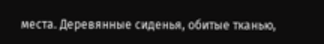места. Деревянные сиденья, обитые тканью,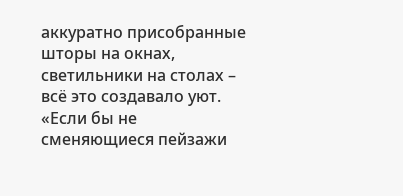аккуратно присобранные шторы на окнах, светильники на столах – всё это создавало уют. «Если бы не сменяющиеся пейзажи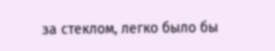за стеклом, легко было бы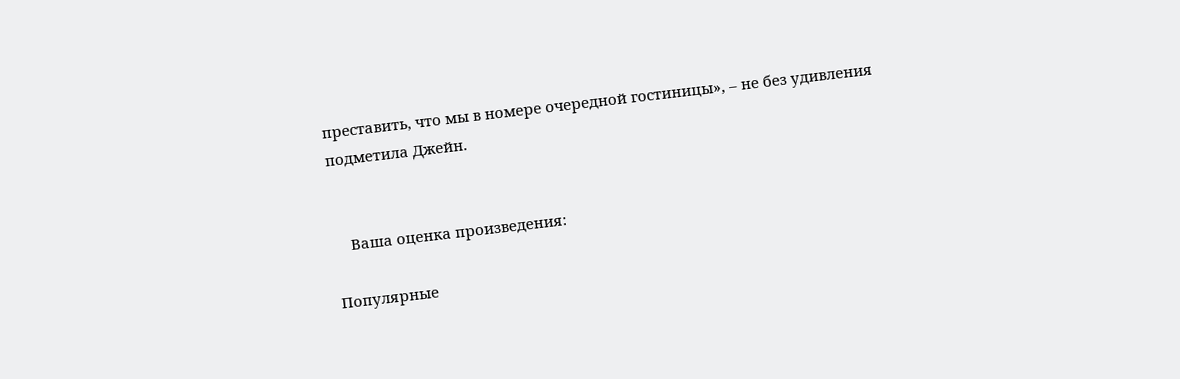преставить, что мы в номере очередной гостиницы», – не без удивления подметила Джейн.


    Ваша оценка произведения:

Популярные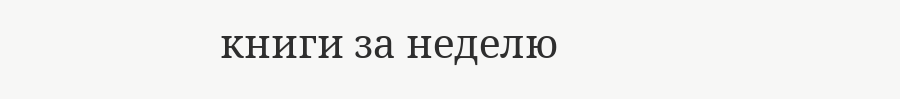книги за неделю